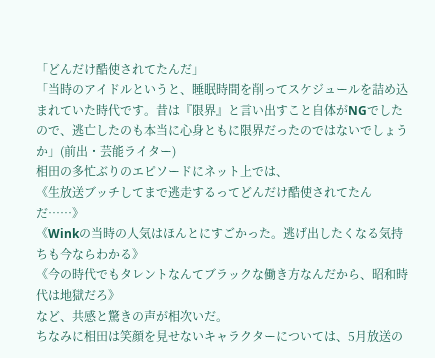「どんだけ酷使されてたんだ」
「当時のアイドルというと、睡眠時間を削ってスケジュールを詰め込まれていた時代です。昔は『限界』と言い出すこと自体がNGでしたので、逃亡したのも本当に心身ともに限界だったのではないでしょうか」(前出・芸能ライター)
相田の多忙ぶりのエピソードにネット上では、
《生放送ブッチしてまで逃走するってどんだけ酷使されてたんだ……》
《Winkの当時の人気はほんとにすごかった。逃げ出したくなる気持ちも今ならわかる》
《今の時代でもタレントなんてブラックな働き方なんだから、昭和時代は地獄だろ》
など、共感と驚きの声が相次いだ。
ちなみに相田は笑顔を見せないキャラクターについては、5月放送の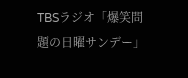TBSラジオ「爆笑問題の日曜サンデー」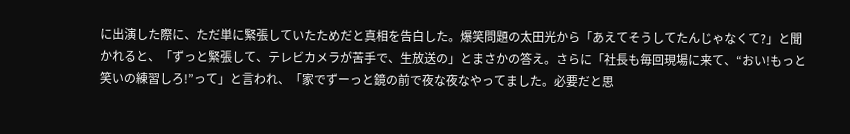に出演した際に、ただ単に緊張していたためだと真相を告白した。爆笑問題の太田光から「あえてそうしてたんじゃなくて?」と聞かれると、「ずっと緊張して、テレビカメラが苦手で、生放送の」とまさかの答え。さらに「社長も毎回現場に来て、“おい!もっと笑いの練習しろ!”って」と言われ、「家でずーっと鏡の前で夜な夜なやってました。必要だと思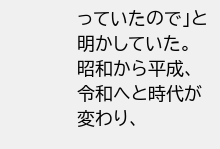っていたので」と明かしていた。
昭和から平成、令和へと時代が変わり、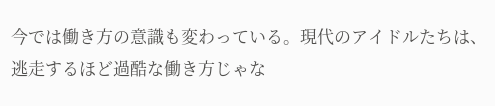今では働き方の意識も変わっている。現代のアイドルたちは、逃走するほど過酷な働き方じゃな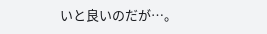いと良いのだが…。